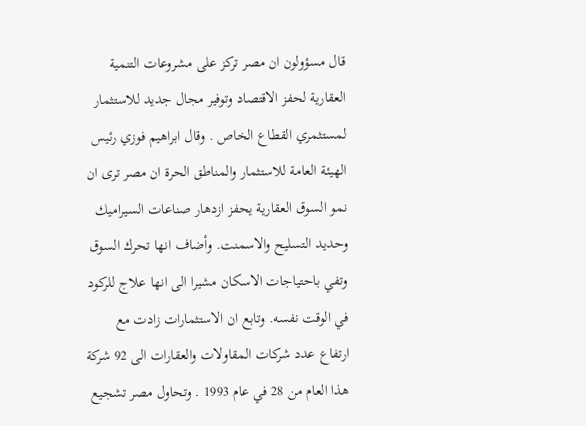قال مسؤولون ان مصر تركز على مشروعات التنمية العقارية لحفز الاقتصاد وتوفير مجال جديد للاستثمار لمستثمري القطاع الخاص . وقال ابراهيم فوزي رئيس الهيئة العامة للاستثمار والمناطق الحرة ان مصر ترى ان نمو السوق العقارية يحفز ازدهار صناعات السيراميك وحديد التسليح والاسمنت. وأضاف انها تحرك السوق وتفي باحتياجات الاسكان مشيرا الى انها علاج للركود في الوقت نفسه. وتابع ان الاستثمارات زادت مع ارتفاع عدد شركات المقاولات والعقارات الى 92 شركة هذا العام من 28 في عام 1993 . وتحاول مصر تشجيع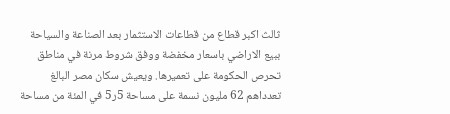ثالث اكبر قطاع من قطاعات الاستثمار بعد الصناعة والسياحة ببيع الاراضي باسعار مخفضة ووفق شروط مرنة في مناطق تحرص الحكومة على تعميرها. ويعيش سكان مصر البالغ تعدداهم 62 مليون نسمة على مساحة 5ر5 في المئة من مساحة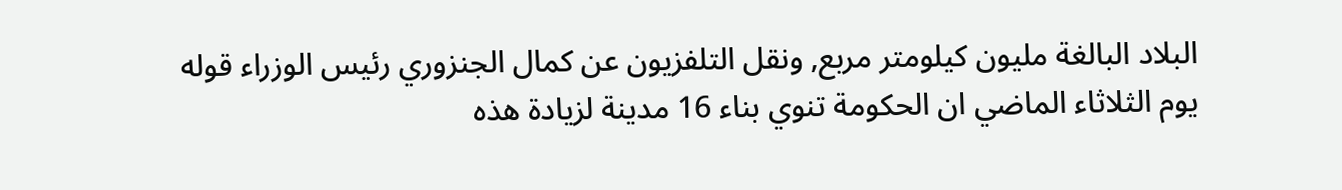البلاد البالغة مليون كيلومتر مربع, ونقل التلفزيون عن كمال الجنزوري رئيس الوزراء قوله يوم الثلاثاء الماضي ان الحكومة تنوي بناء 16 مدينة لزيادة هذه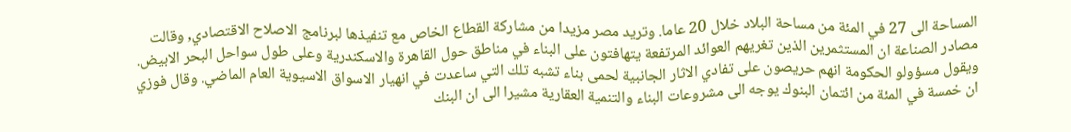المساحة الى 27 في المئة من مساحة البلاد خلال 20 عاما. وتريد مصر مزيدا من مشاركة القطاع الخاص مع تنفيذها لبرنامج الاصلاح الاقتصادي, وقالت مصادر الصناعة ان المستثمرين الذين تغريهم العوائد المرتفعة يتهافتون على البناء في مناطق حول القاهرة والاسكندرية وعلى طول سواحل البحر الابيض. ويقول مسؤولو الحكومة انهم حريصون على تفادي الاثار الجانبية لحمى بناء تشبه تلك التي ساعدت في انهيار الاسواق الاسيوية العام الماضي. وقال فوزي ان خمسة في المئة من ائتمان البنوك يوجه الى مشروعات البناء والتنمية العقارية مشيرا الى ان البنك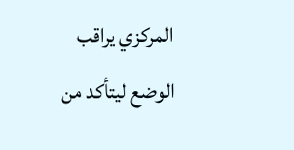المركزي يراقب الوضع ليتأكد من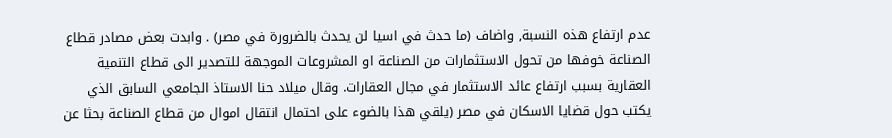عدم ارتفاع هذه النسبة, واضاف (ما حدث في اسيا لن يحدث بالضرورة في مصر) . وابدت بعض مصادر قطاع الصناعة خوفها من تحول الاستثمارات من الصناعة او المشروعات الموجهة للتصدير الى قطاع التنمية العقارية بسبب ارتفاع عائد الاستثمار في مجال العقارات. وقال ميلاد حنا الاستاذ الجامعي السابق الذي يكتب حول قضايا الاسكان في مصر (يلقي هذا بالضوء على احتمال انتقال اموال من قطاع الصناعة بحثا عن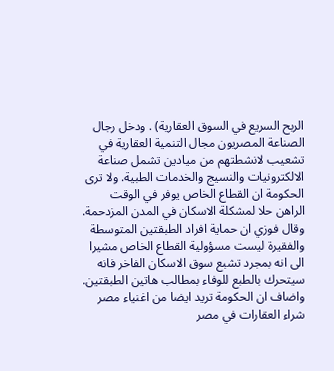الربح السريع في السوق العقارية) . ودخل رجال الصناعة المصريون مجال التنمية العقارية في تشعيب لانشطتهم من ميادين تشمل صناعة الالكترونيات والنسيج والخدمات الطبية. ولا ترى الحكومة ان القطاع الخاص يوفر في الوقت الراهن حلا لمشكلة الاسكان في المدن المزدحمة. وقال فوزي ان حماية افراد الطبقتين المتوسطة والفقيرة ليست مسؤولية القطاع الخاص مشيرا الى انه بمجرد تشبع سوق الاسكان الفاخر فانه سيتحرك بالطبع للوفاء بمطالب هاتين الطبقتين. واضاف ان الحكومة تريد ايضا من اغنياء مصر شراء العقارات في مصر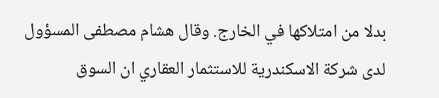بدلا من امتلاكها في الخارج. وقال هشام مصطفى المسؤول لدى شركة الاسكندرية للاستثمار العقاري ان السوق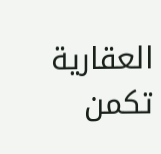العقارية تكمن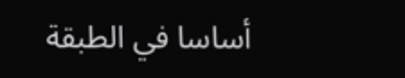أساسا في الطبقة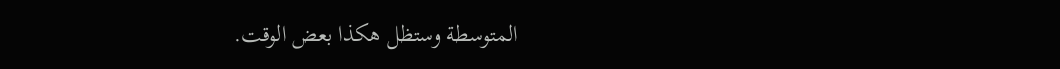المتوسطة وستظل هكذا بعض الوقت.